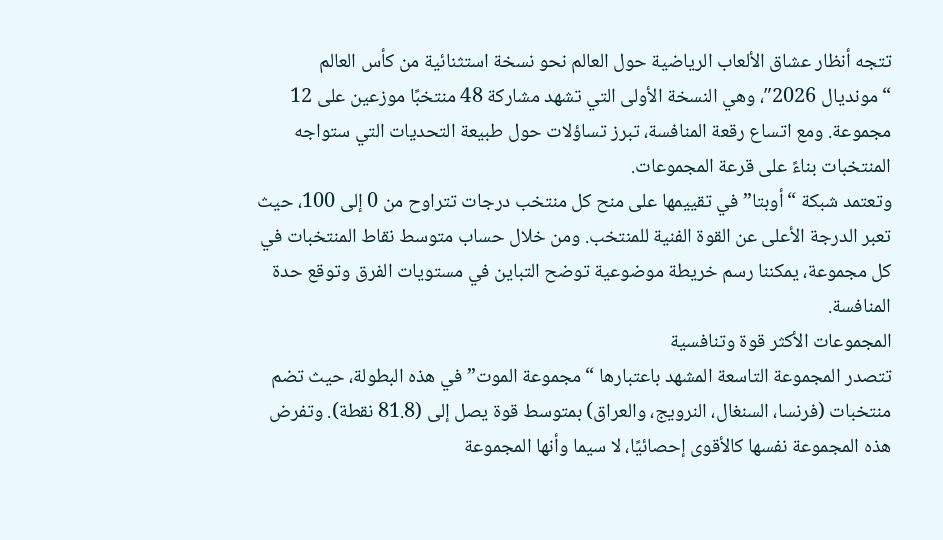تتجه أنظار عشاق الألعاب الرياضية حول العالم نحو نسخة استثنائية من كأس العالم “مونديال 2026″، وهي النسخة الأولى التي تشهد مشاركة 48 منتخبًا موزعين على 12 مجموعة. ومع اتساع رقعة المنافسة، تبرز تساؤلات حول طبيعة التحديات التي ستواجه المنتخبات بناءً على قرعة المجموعات.
وتعتمد شبكة “أوبتا” في تقييمها على منح كل منتخب درجات تتراوح من 0 إلى 100، حيث تعبر الدرجة الأعلى عن القوة الفنية للمنتخب. ومن خلال حساب متوسط نقاط المنتخبات في كل مجموعة، يمكننا رسم خريطة موضوعية توضح التباين في مستويات الفرق وتوقع حدة المنافسة.
المجموعات الأكثر قوة وتنافسية
تتصدر المجموعة التاسعة المشهد باعتبارها “مجموعة الموت” في هذه البطولة، حيث تضم منتخبات (فرنسا، السنغال، النرويج، والعراق) بمتوسط قوة يصل إلى (81.8 نقطة). وتفرض هذه المجموعة نفسها كالأقوى إحصائيًا، لا سيما وأنها المجموعة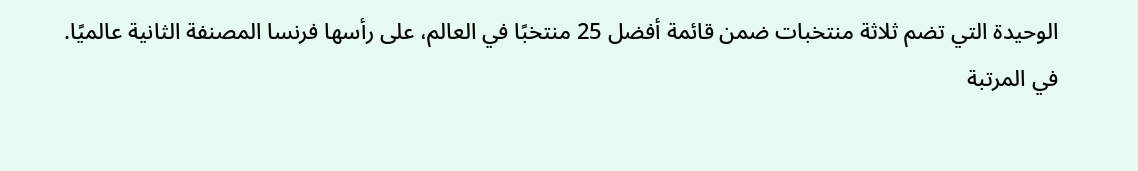الوحيدة التي تضم ثلاثة منتخبات ضمن قائمة أفضل 25 منتخبًا في العالم، على رأسها فرنسا المصنفة الثانية عالميًا.
في المرتبة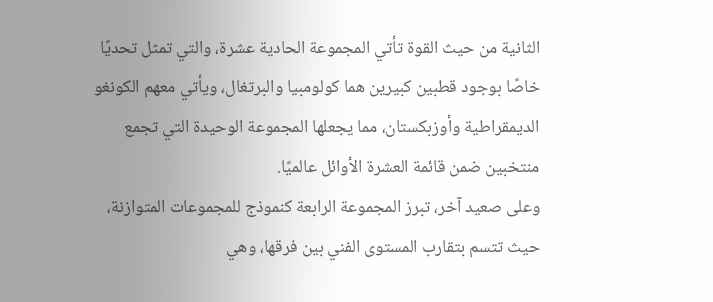الثانية من حيث القوة تأتي المجموعة الحادية عشرة، والتي تمثل تحديًا خاصًا بوجود قطبين كبيرين هما كولومبيا والبرتغال، ويأتي معهم الكونغو الديمقراطية وأوزبكستان، مما يجعلها المجموعة الوحيدة التي تجمع منتخبين ضمن قائمة العشرة الأوائل عالميًا.
وعلى صعيد آخر، تبرز المجموعة الرابعة كنموذج للمجموعات المتوازنة، حيث تتسم بتقارب المستوى الفني بين فرقها، وهي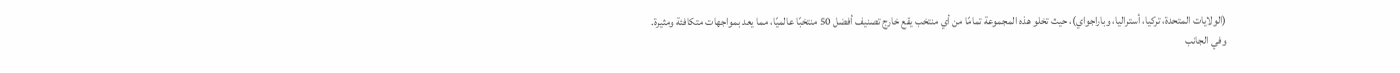(الولايات المتحدة، تركيا، أستراليا، وباراجواي)، حيث تخلو هذه المجموعة تمامًا من أي منتخب يقع خارج تصنيف أفضل 50 منتخبًا عالميًا، مما يعد بمواجهات متكافئة ومثيرة.
وفي الجانب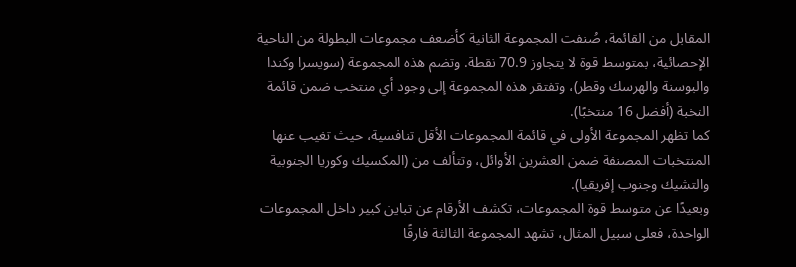المقابل من القائمة، صُنفت المجموعة الثانية كأضعف مجموعات البطولة من الناحية الإحصائية، بمتوسط قوة لا يتجاوز 70.9 نقطة. وتضم هذه المجموعة (سويسرا وكندا والبوسنة والهرسك وقطر)، وتفتقر هذه المجموعة إلى وجود أي منتخب ضمن قائمة النخبة (أفضل 16 منتخبًا).
كما تظهر المجموعة الأولى في قائمة المجموعات الأقل تنافسية، حيث تغيب عنها المنتخبات المصنفة ضمن العشرين الأوائل، وتتألف من (المكسيك وكوريا الجنوبية والتشيك وجنوب إفريقيا).
وبعيدًا عن متوسط قوة المجموعات، تكشف الأرقام عن تباين كبير داخل المجموعات الواحدة، فعلى سبيل المثال، تشهد المجموعة الثالثة فارقًا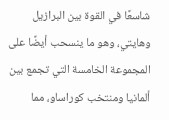شاسعًا في القوة بين البرازيل وهايتي، وهو ما ينسحب أيضًا على المجموعة الخامسة التي تجمع بين ألمانيا ومنتخب كوراساو، مما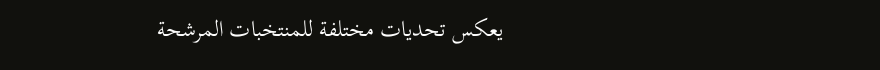يعكس تحديات مختلفة للمنتخبات المرشحة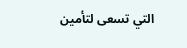التي تسعى لتأمين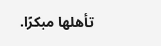تأهلها مبكرًا.